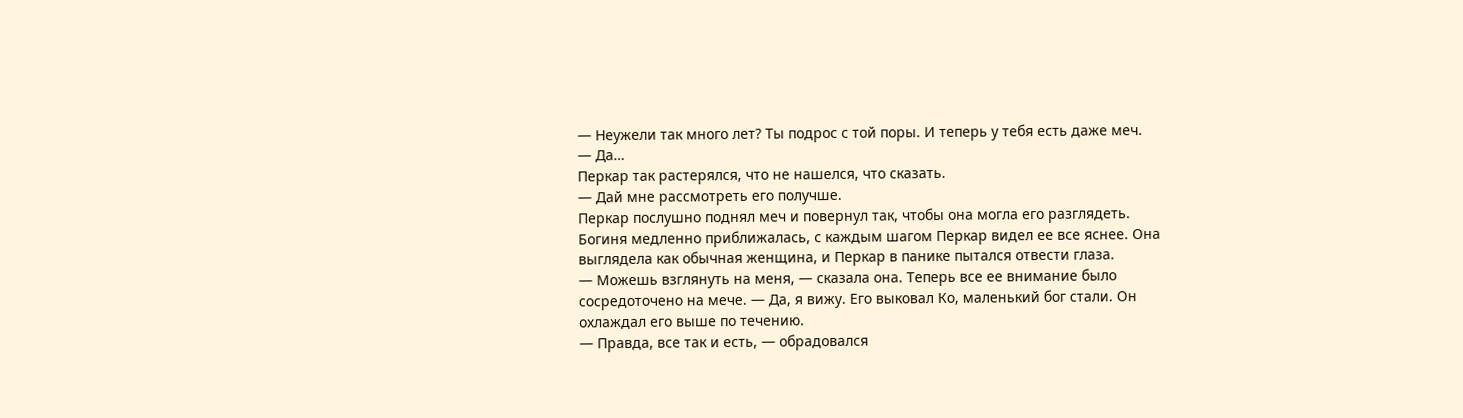— Неужели так много лет? Ты подрос с той поры. И теперь у тебя есть даже меч.
— Да…
Перкар так растерялся, что не нашелся, что сказать.
— Дай мне рассмотреть его получше.
Перкар послушно поднял меч и повернул так, чтобы она могла его разглядеть. Богиня медленно приближалась, с каждым шагом Перкар видел ее все яснее. Она выглядела как обычная женщина, и Перкар в панике пытался отвести глаза.
— Можешь взглянуть на меня, — сказала она. Теперь все ее внимание было сосредоточено на мече. — Да, я вижу. Его выковал Ко, маленький бог стали. Он охлаждал его выше по течению.
— Правда, все так и есть, — обрадовался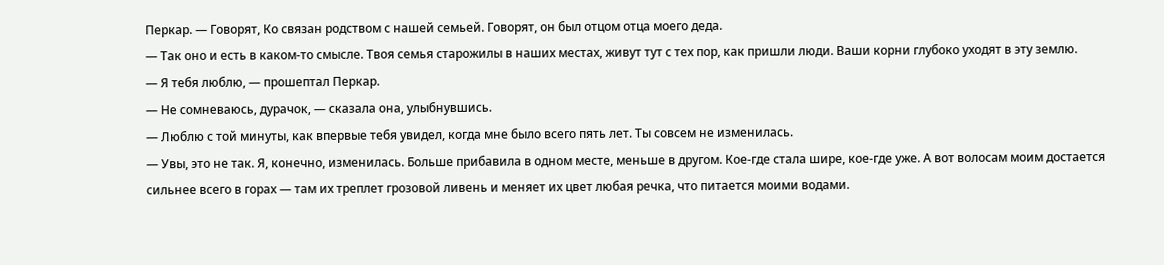Перкар. — Говорят, Ко связан родством с нашей семьей. Говорят, он был отцом отца моего деда.
— Так оно и есть в каком-то смысле. Твоя семья старожилы в наших местах, живут тут с тех пор, как пришли люди. Ваши корни глубоко уходят в эту землю.
— Я тебя люблю, — прошептал Перкар.
— Не сомневаюсь, дурачок, — сказала она, улыбнувшись.
— Люблю с той минуты, как впервые тебя увидел, когда мне было всего пять лет. Ты совсем не изменилась.
— Увы, это не так. Я, конечно, изменилась. Больше прибавила в одном месте, меньше в другом. Кое-где стала шире, кое-где уже. А вот волосам моим достается сильнее всего в горах — там их треплет грозовой ливень и меняет их цвет любая речка, что питается моими водами.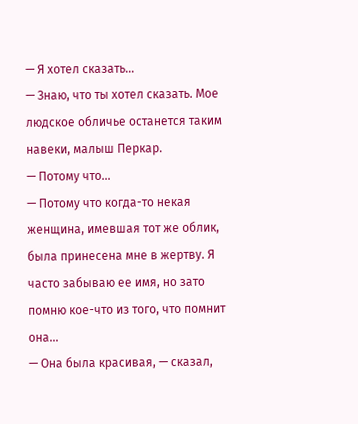— Я хотел сказать…
— Знаю, что ты хотел сказать. Мое людское обличье останется таким навеки, малыш Перкар.
— Потому что…
— Потому что когда-то некая женщина, имевшая тот же облик, была принесена мне в жертву. Я часто забываю ее имя, но зато помню кое-что из того, что помнит она…
— Она была красивая, — сказал,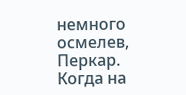немного осмелев, Перкар. Когда на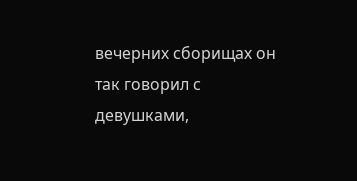вечерних сборищах он так говорил с девушками,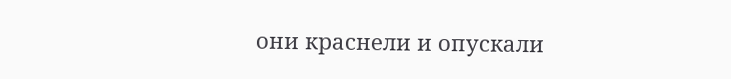они краснели и опускали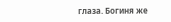глаза. Богиня же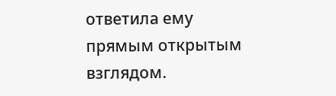ответила ему прямым открытым взглядом.